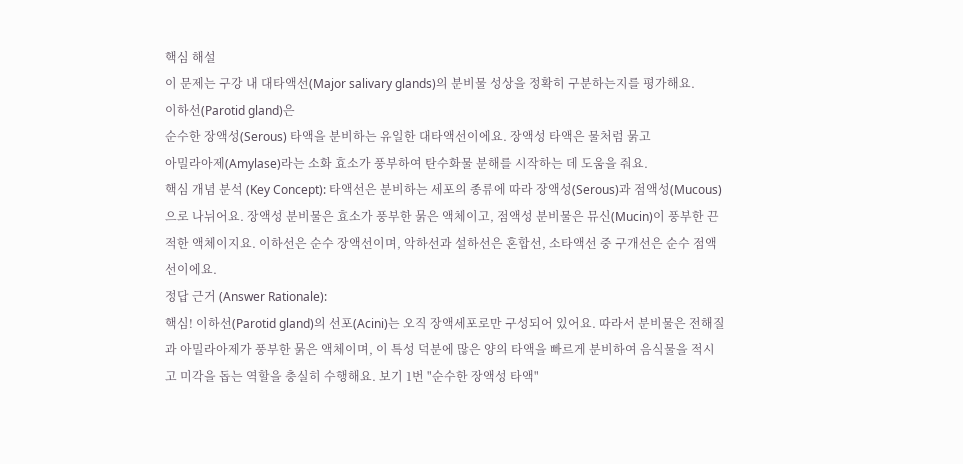핵심 해설
이 문제는 구강 내 대타액선(Major salivary glands)의 분비물 성상을 정확히 구분하는지를 평가해요.
이하선(Parotid gland)은
순수한 장액성(Serous) 타액을 분비하는 유일한 대타액선이에요. 장액성 타액은 물처럼 묽고
아밀라아제(Amylase)라는 소화 효소가 풍부하여 탄수화물 분해를 시작하는 데 도움을 줘요.
핵심 개념 분석 (Key Concept): 타액선은 분비하는 세포의 종류에 따라 장액성(Serous)과 점액성(Mucous)으로 나뉘어요. 장액성 분비물은 효소가 풍부한 묽은 액체이고, 점액성 분비물은 뮤신(Mucin)이 풍부한 끈적한 액체이지요. 이하선은 순수 장액선이며, 악하선과 설하선은 혼합선, 소타액선 중 구개선은 순수 점액선이에요.
정답 근거 (Answer Rationale):
핵심! 이하선(Parotid gland)의 선포(Acini)는 오직 장액세포로만 구성되어 있어요. 따라서 분비물은 전해질과 아밀라아제가 풍부한 묽은 액체이며, 이 특성 덕분에 많은 양의 타액을 빠르게 분비하여 음식물을 적시고 미각을 돕는 역할을 충실히 수행해요. 보기 1번 "순수한 장액성 타액"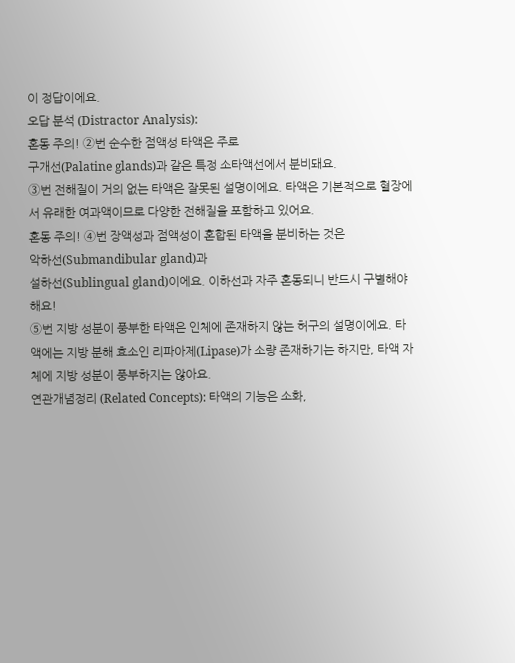이 정답이에요.
오답 분석 (Distractor Analysis):
혼동 주의! ②번 순수한 점액성 타액은 주로
구개선(Palatine glands)과 같은 특정 소타액선에서 분비돼요.
③번 전해질이 거의 없는 타액은 잘못된 설명이에요. 타액은 기본적으로 혈장에서 유래한 여과액이므로 다양한 전해질을 포함하고 있어요.
혼동 주의! ④번 장액성과 점액성이 혼합된 타액을 분비하는 것은
악하선(Submandibular gland)과
설하선(Sublingual gland)이에요. 이하선과 자주 혼동되니 반드시 구별해야 해요!
⑤번 지방 성분이 풍부한 타액은 인체에 존재하지 않는 허구의 설명이에요. 타액에는 지방 분해 효소인 리파아제(Lipase)가 소량 존재하기는 하지만, 타액 자체에 지방 성분이 풍부하지는 않아요.
연관개념정리 (Related Concepts): 타액의 기능은 소화,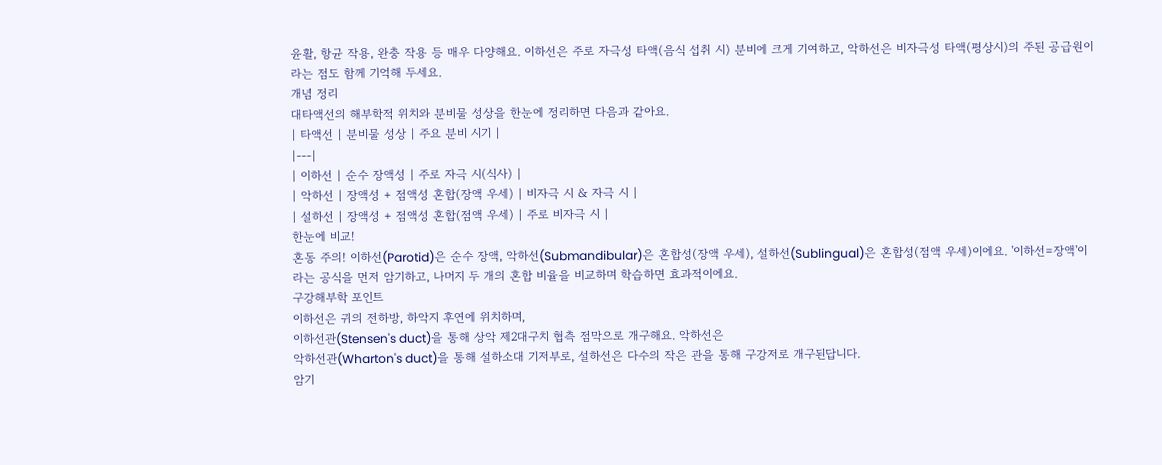윤활, 항균 작용, 완충 작용 등 매우 다양해요. 이하선은 주로 자극성 타액(음식 섭취 시) 분비에 크게 기여하고, 악하선은 비자극성 타액(평상시)의 주된 공급원이라는 점도 함께 기억해 두세요.
개념 정리
대타액선의 해부학적 위치와 분비물 성상을 한눈에 정리하면 다음과 같아요.
| 타액선 | 분비물 성상 | 주요 분비 시기 |
|---|
| 이하선 | 순수 장액성 | 주로 자극 시(식사) |
| 악하선 | 장액성 + 점액성 혼합(장액 우세) | 비자극 시 & 자극 시 |
| 설하선 | 장액성 + 점액성 혼합(점액 우세) | 주로 비자극 시 |
한눈에 비교!
혼동 주의! 이하선(Parotid)은 순수 장액, 악하선(Submandibular)은 혼합성(장액 우세), 설하선(Sublingual)은 혼합성(점액 우세)이에요. '이하선=장액'이라는 공식을 먼저 암기하고, 나머지 두 개의 혼합 비율을 비교하며 학습하면 효과적이에요.
구강해부학 포인트
이하선은 귀의 전하방, 하악지 후연에 위치하며,
이하선관(Stensen's duct)을 통해 상악 제2대구치 협측 점막으로 개구해요. 악하선은
악하선관(Wharton's duct)을 통해 설하소대 기저부로, 설하선은 다수의 작은 관을 통해 구강저로 개구된답니다.
암기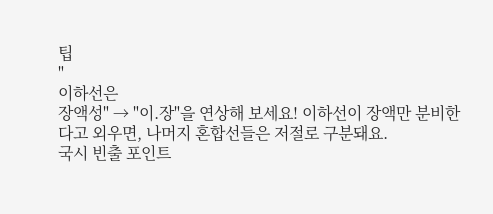팁
"
이하선은
장액성" → "이.장"을 연상해 보세요! 이하선이 장액만 분비한다고 외우면, 나머지 혼합선들은 저절로 구분돼요.
국시 빈출 포인트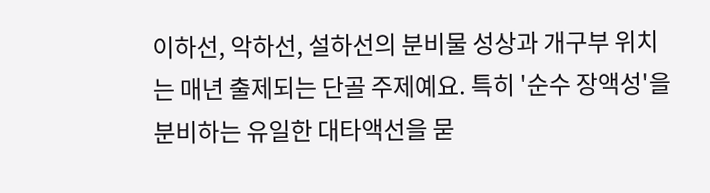이하선, 악하선, 설하선의 분비물 성상과 개구부 위치는 매년 출제되는 단골 주제예요. 특히 '순수 장액성'을 분비하는 유일한 대타액선을 묻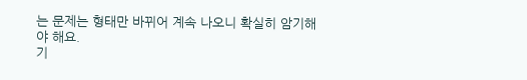는 문제는 형태만 바뀌어 계속 나오니 확실히 암기해야 해요.
기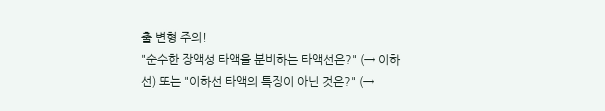출 변형 주의!
"순수한 장액성 타액을 분비하는 타액선은?" (→ 이하선) 또는 "이하선 타액의 특징이 아닌 것은?" (→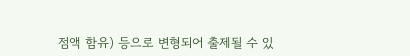점액 함유) 등으로 변형되어 출제될 수 있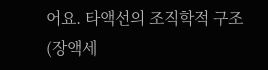어요. 타액선의 조직학적 구조(장액세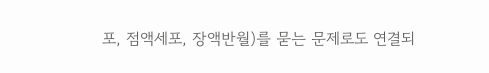포, 점액세포, 장액반월)를 묻는 문제로도 연결되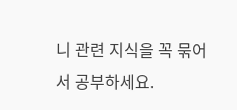니 관련 지식을 꼭 묶어서 공부하세요.